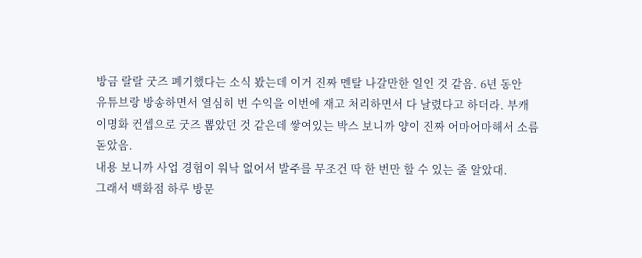방금 랄랄 굿즈 폐기했다는 소식 봤는데 이거 진짜 멘탈 나갈만한 일인 것 같음. 6년 동안
유튜브랑 방송하면서 열심히 번 수익을 이번에 재고 처리하면서 다 날렸다고 하더라. 부캐
이명화 컨셉으로 굿즈 뽑았던 것 같은데 쌓여있는 박스 보니까 양이 진짜 어마어마해서 소름
돋았음.
내용 보니까 사업 경험이 워낙 없어서 발주를 무조건 딱 한 번만 할 수 있는 줄 알았대.
그래서 백화점 하루 방문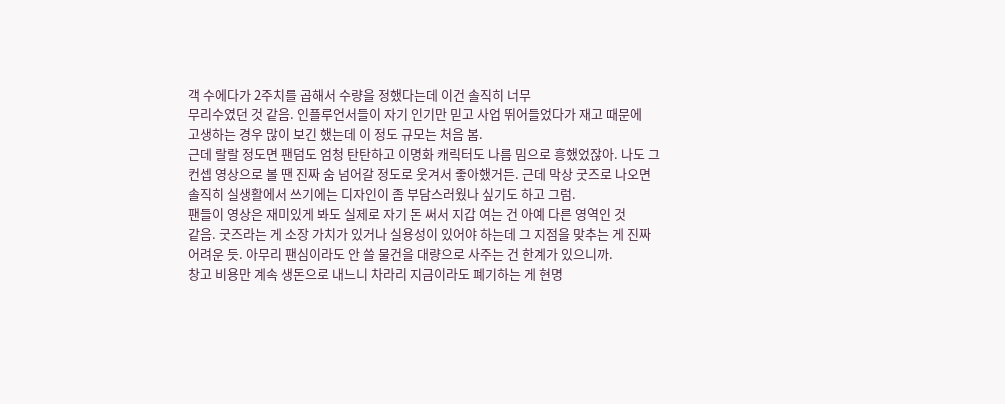객 수에다가 2주치를 곱해서 수량을 정했다는데 이건 솔직히 너무
무리수였던 것 같음. 인플루언서들이 자기 인기만 믿고 사업 뛰어들었다가 재고 때문에
고생하는 경우 많이 보긴 했는데 이 정도 규모는 처음 봄.
근데 랄랄 정도면 팬덤도 엄청 탄탄하고 이명화 캐릭터도 나름 밈으로 흥했었잖아. 나도 그
컨셉 영상으로 볼 땐 진짜 숨 넘어갈 정도로 웃겨서 좋아했거든. 근데 막상 굿즈로 나오면
솔직히 실생활에서 쓰기에는 디자인이 좀 부담스러웠나 싶기도 하고 그럼.
팬들이 영상은 재미있게 봐도 실제로 자기 돈 써서 지갑 여는 건 아예 다른 영역인 것
같음. 굿즈라는 게 소장 가치가 있거나 실용성이 있어야 하는데 그 지점을 맞추는 게 진짜
어려운 듯. 아무리 팬심이라도 안 쓸 물건을 대량으로 사주는 건 한계가 있으니까.
창고 비용만 계속 생돈으로 내느니 차라리 지금이라도 폐기하는 게 현명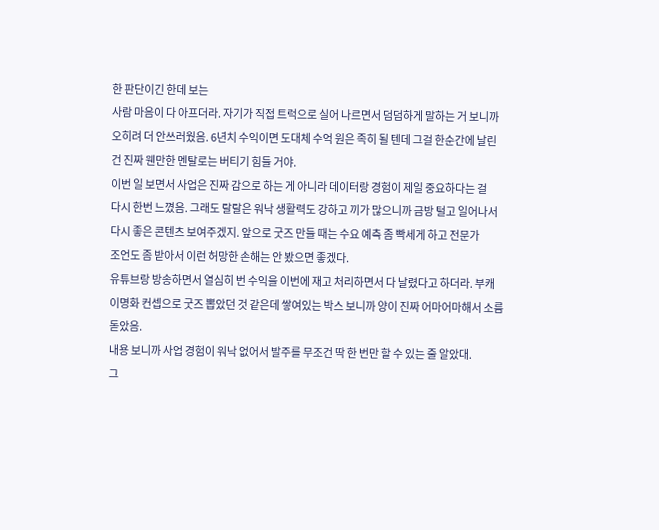한 판단이긴 한데 보는
사람 마음이 다 아프더라. 자기가 직접 트럭으로 실어 나르면서 덤덤하게 말하는 거 보니까
오히려 더 안쓰러웠음. 6년치 수익이면 도대체 수억 원은 족히 될 텐데 그걸 한순간에 날린
건 진짜 웬만한 멘탈로는 버티기 힘들 거야.
이번 일 보면서 사업은 진짜 감으로 하는 게 아니라 데이터랑 경험이 제일 중요하다는 걸
다시 한번 느꼈음. 그래도 랄랄은 워낙 생활력도 강하고 끼가 많으니까 금방 털고 일어나서
다시 좋은 콘텐츠 보여주겠지. 앞으로 굿즈 만들 때는 수요 예측 좀 빡세게 하고 전문가
조언도 좀 받아서 이런 허망한 손해는 안 봤으면 좋겠다.
유튜브랑 방송하면서 열심히 번 수익을 이번에 재고 처리하면서 다 날렸다고 하더라. 부캐
이명화 컨셉으로 굿즈 뽑았던 것 같은데 쌓여있는 박스 보니까 양이 진짜 어마어마해서 소름
돋았음.
내용 보니까 사업 경험이 워낙 없어서 발주를 무조건 딱 한 번만 할 수 있는 줄 알았대.
그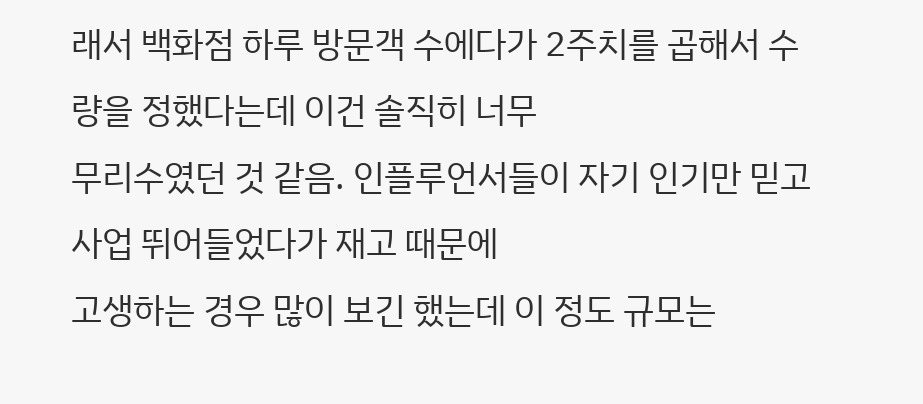래서 백화점 하루 방문객 수에다가 2주치를 곱해서 수량을 정했다는데 이건 솔직히 너무
무리수였던 것 같음. 인플루언서들이 자기 인기만 믿고 사업 뛰어들었다가 재고 때문에
고생하는 경우 많이 보긴 했는데 이 정도 규모는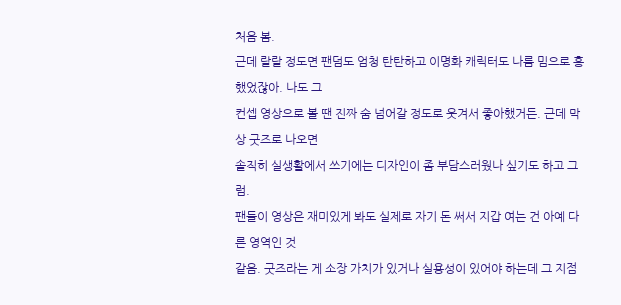처음 봄.
근데 랄랄 정도면 팬덤도 엄청 탄탄하고 이명화 캐릭터도 나름 밈으로 흥했었잖아. 나도 그
컨셉 영상으로 볼 땐 진짜 숨 넘어갈 정도로 웃겨서 좋아했거든. 근데 막상 굿즈로 나오면
솔직히 실생활에서 쓰기에는 디자인이 좀 부담스러웠나 싶기도 하고 그럼.
팬들이 영상은 재미있게 봐도 실제로 자기 돈 써서 지갑 여는 건 아예 다른 영역인 것
같음. 굿즈라는 게 소장 가치가 있거나 실용성이 있어야 하는데 그 지점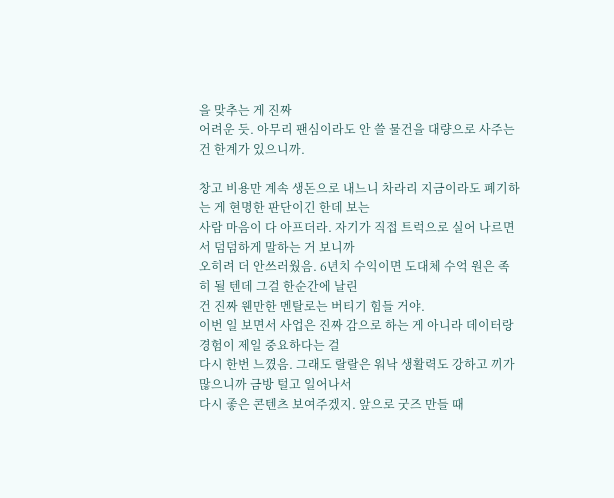을 맞추는 게 진짜
어려운 듯. 아무리 팬심이라도 안 쓸 물건을 대량으로 사주는 건 한계가 있으니까.

창고 비용만 계속 생돈으로 내느니 차라리 지금이라도 폐기하는 게 현명한 판단이긴 한데 보는
사람 마음이 다 아프더라. 자기가 직접 트럭으로 실어 나르면서 덤덤하게 말하는 거 보니까
오히려 더 안쓰러웠음. 6년치 수익이면 도대체 수억 원은 족히 될 텐데 그걸 한순간에 날린
건 진짜 웬만한 멘탈로는 버티기 힘들 거야.
이번 일 보면서 사업은 진짜 감으로 하는 게 아니라 데이터랑 경험이 제일 중요하다는 걸
다시 한번 느꼈음. 그래도 랄랄은 워낙 생활력도 강하고 끼가 많으니까 금방 털고 일어나서
다시 좋은 콘텐츠 보여주겠지. 앞으로 굿즈 만들 때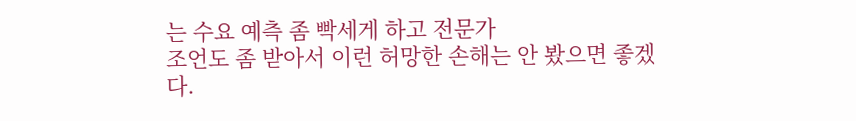는 수요 예측 좀 빡세게 하고 전문가
조언도 좀 받아서 이런 허망한 손해는 안 봤으면 좋겠다.